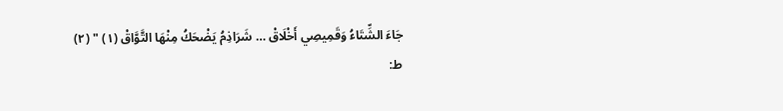جَاءَ الشِّتَاءُ وَقَمِيصِي أَخْلَاقْ … شَرَاذِمُ يَضْحَكُ مِنْهَا التَّوَّاقْ (١) " (٢)
ط: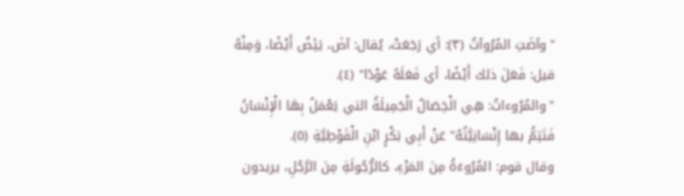"وآضَتِ المُرُوآتُ (٣): أي رَجَعَتْ، يُقال: آضَ، يَئِضُ أَيْضًا، وَمِنْهُ قيل: فَعَلَ ذلك أَيْضًا، أي فَعَلَهُ عَوْدًا" (٤).
"والمُرُوءاتُ: هِي الْخِصَالُ الْجَمِيلَةُ التي يَعْمَلُ بِهَا الْإِنْسَانُ فَتَتِمُّ بها إِنْسَانِيَّتُهُ" عَنْ أَبِي بَكْرٍ ابْنِ الْقَوْطِيَّةِ (٥).
وقال قوم: المُرُوءَةُ مِنَ المَرْءِ، كالرُّجُولَةِ مِنَ الرَّجُلِ، يريدون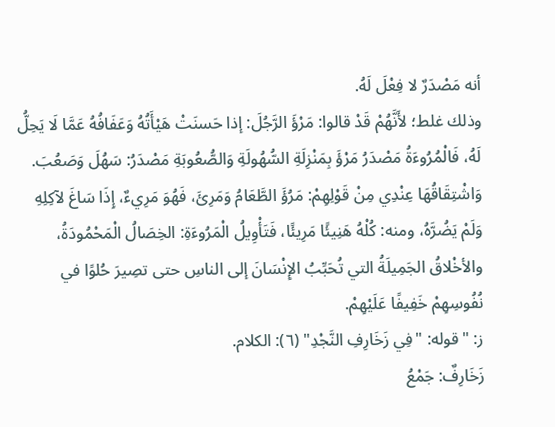أنه مَصْدَرٌ لا فِعْلَ لَهُ.
وذلك غلط؛ لأَنَّهُمْ قَدْ قالوا: مَرْؤَ الرَّجُلَ: إذا حَسنَتْ هَيْأَتُهُ وَعَفَافُهُ عَمَّا لَا يَحِلُّ لَهُ، فَالْمُرُوءَةُ مَصْدَرُ مَرْؤَ بِمَنْزِلَةِ السُّهُولَةِ وَالصُّعُوبَةِ مَصْدَرُ: سَهُلَ وَصَعُبَ.
وَاشْتِقَاقُهَا عِنْدِي مِنْ قَوْلِهِمْ: مَرُؤَ الطَّعَامُ وَمَرِئَ، فَهُوَ مَرِيءٌ، إِذَا سَاغَ لآكِلِهِ وَلَمْ يَضُرَّهُ، ومنه: كُلْهُ هَنِيئًا مَرِيئًا، فَتَأْوِيلُ الْمَرُوءَةِ: الخِصَالُ الْمَحْمُودَةُ، والأخْلاقُ الجَمِيلَةُ التي تُحَبِّبُ الإِنْسَانَ إلى الناسِ حتى تصِيرَ حُلوًا في نُفُوسِهِمْ خَفِيفًا عَلَيْهِمْ.
ز: "قوله: "فِي زَخَارِفِ النَّجْدِ" (٦): الكلام.
زَخَارِفٌ: جَمْعُ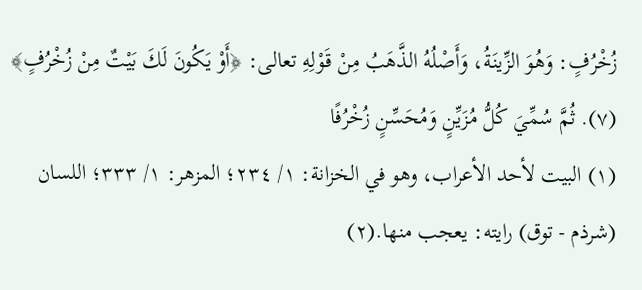زُخْرُفٍ: وَهُوَ الزِّينَةُ، وَأَصْلُهُ الذَّهَبُ مِنْ قَوْلِهِ تعالى: ﴿أَوْ يَكُونَ لَكَ بَيْتٌ مِنْ زُخْرُفٍ﴾ (٧). ثُمَّ سُمِّيَ كُلُّ مُزَيِّنٍ وَمُحَسِّنٍ زُخْرُفًا
(١) البيت لأحد الأعراب، وهو في الخزانة: ١/ ٢٣٤؛ المزهر: ١/ ٣٣٣؛ اللسان (شرذم - توق) رايته: يعجب منها.(٢)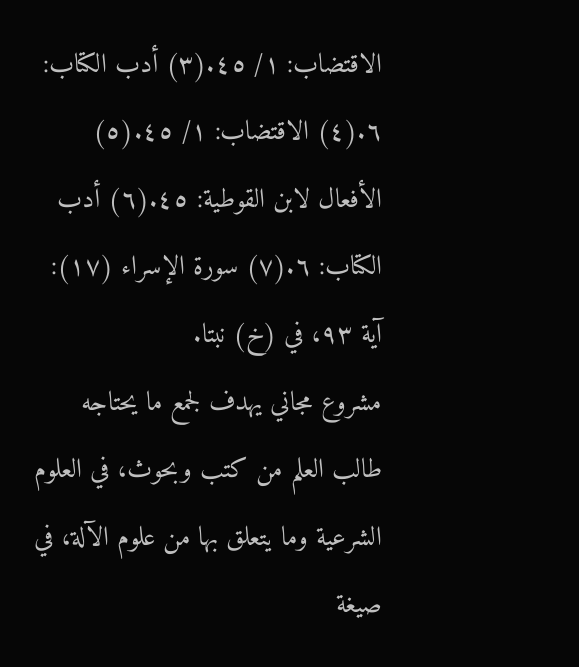الاقتضاب: ١/ ٤٥.(٣) أدب الكتاب: ٦.(٤) الاقتضاب: ١/ ٤٥.(٥) الأفعال لابن القوطية: ٤٥.(٦) أدب الكتاب: ٦.(٧) سورة الإسراء (١٧): آية ٩٣، في (خ) نبتا.
مشروع مجاني يهدف لجمع ما يحتاجه طالب العلم من كتب وبحوث، في العلوم الشرعية وما يتعلق بها من علوم الآلة، في صيغة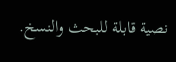نصية قابلة للبحث والنسخ.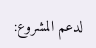لدعم المشروع: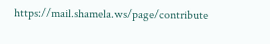https://mail.shamela.ws/page/contribute